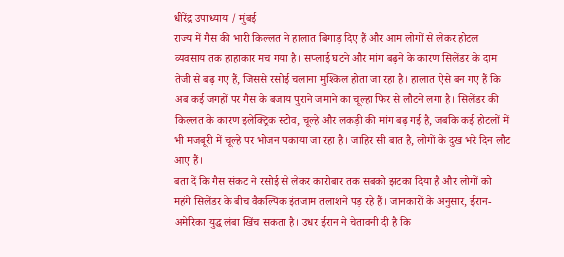धीरेंद्र उपाध्याय / मुंबई
राज्य में गैस की भारी किल्लत ने हालात बिगाड़ दिए हैं और आम लोगों से लेकर होटल व्यवसाय तक हाहाकार मच गया है। सप्लाई घटने और मांग बढ़ने के कारण सिलेंडर के दाम तेजी से बढ़ गए हैं, जिससे रसोई चलाना मुश्किल होता जा रहा है। हालात ऐसे बन गए हैं कि अब कई जगहों पर गैस के बजाय पुराने जमाने का चूल्हा फिर से लौटने लगा है। सिलेंडर की किल्लत के कारण इलेक्ट्रिक स्टोव, चूल्हे और लकड़ी की मांग बढ़ गई है, जबकि कई होटलों में भी मजबूरी में चूल्हे पर भोजन पकाया जा रहा है। जाहिर सी बात है, लोगों के दुख भरे दिन लौट आए हैं।
बता दें कि गैस संकट ने रसोई से लेकर कारोबार तक सबको झटका दिया है और लोगों को महंगे सिलेंडर के बीच वैकल्पिक इंतजाम तलाशने पड़ रहे हैं। जानकारों के अनुसार, ईरान-अमेरिका युद्ध लंबा खिंच सकता है। उधर ईरान ने चेतावनी दी है कि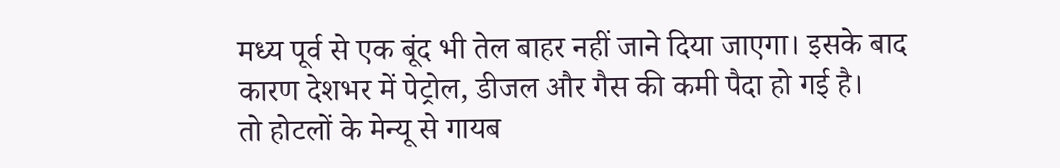मध्य पूर्व से एक बूंद भी तेल बाहर नहीं जाने दिया जाएगा। इसके बाद कारण देशभर में पेट्रोल, डीजल और गैस की कमी पैदा हो गई है।
तो होटलों के मेन्यू से गायब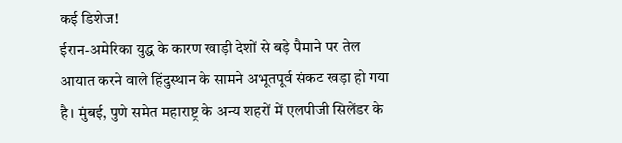कई डिशेज!
ईरान-अमेरिका युद्ध के कारण खाड़ी देशों से बड़े पैमाने पर तेल आयात करने वाले हिंदुस्थान के सामने अभूतपूर्व संकट खड़ा हो गया है। मुंबई, पुणे समेत महाराष्ट्र के अन्य शहरों में एलपीजी सिलेंडर के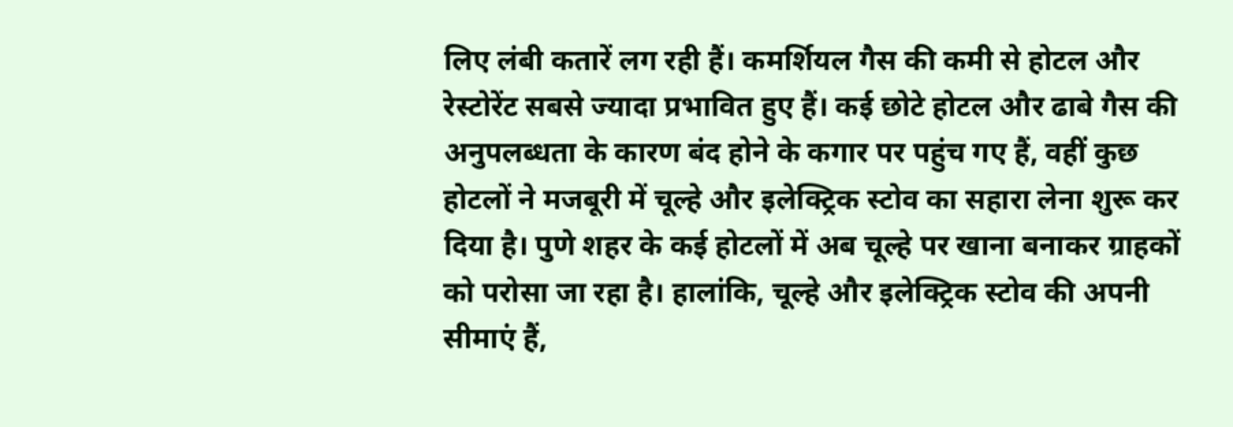लिए लंबी कतारें लग रही हैं। कमर्शियल गैस की कमी से होटल और रेस्टोरेंट सबसे ज्यादा प्रभावित हुए हैं। कई छोटे होटल और ढाबे गैस की अनुपलब्धता के कारण बंद होने के कगार पर पहुंच गए हैं, वहीं कुछ होटलों ने मजबूरी में चूल्हे और इलेक्ट्रिक स्टोव का सहारा लेना शुरू कर दिया है। पुणे शहर के कई होटलों में अब चूल्हे पर खाना बनाकर ग्राहकों को परोसा जा रहा है। हालांकि, चूल्हे और इलेक्ट्रिक स्टोव की अपनी सीमाएं हैं,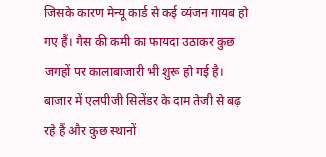जिसके कारण मेन्यू कार्ड से कई व्यंजन गायब हो गए हैं। गैस की कमी का फायदा उठाकर कुछ जगहों पर कालाबाजारी भी शुरू हो गई है। बाजार में एलपीजी सिलेंडर के दाम तेजी से बढ़ रहे हैं और कुछ स्थानों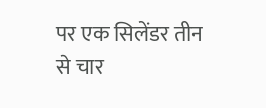पर एक सिलेंडर तीन से चार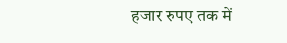हजार रुपए तक में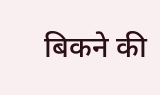बिकने की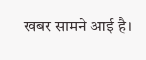खबर सामने आई है।